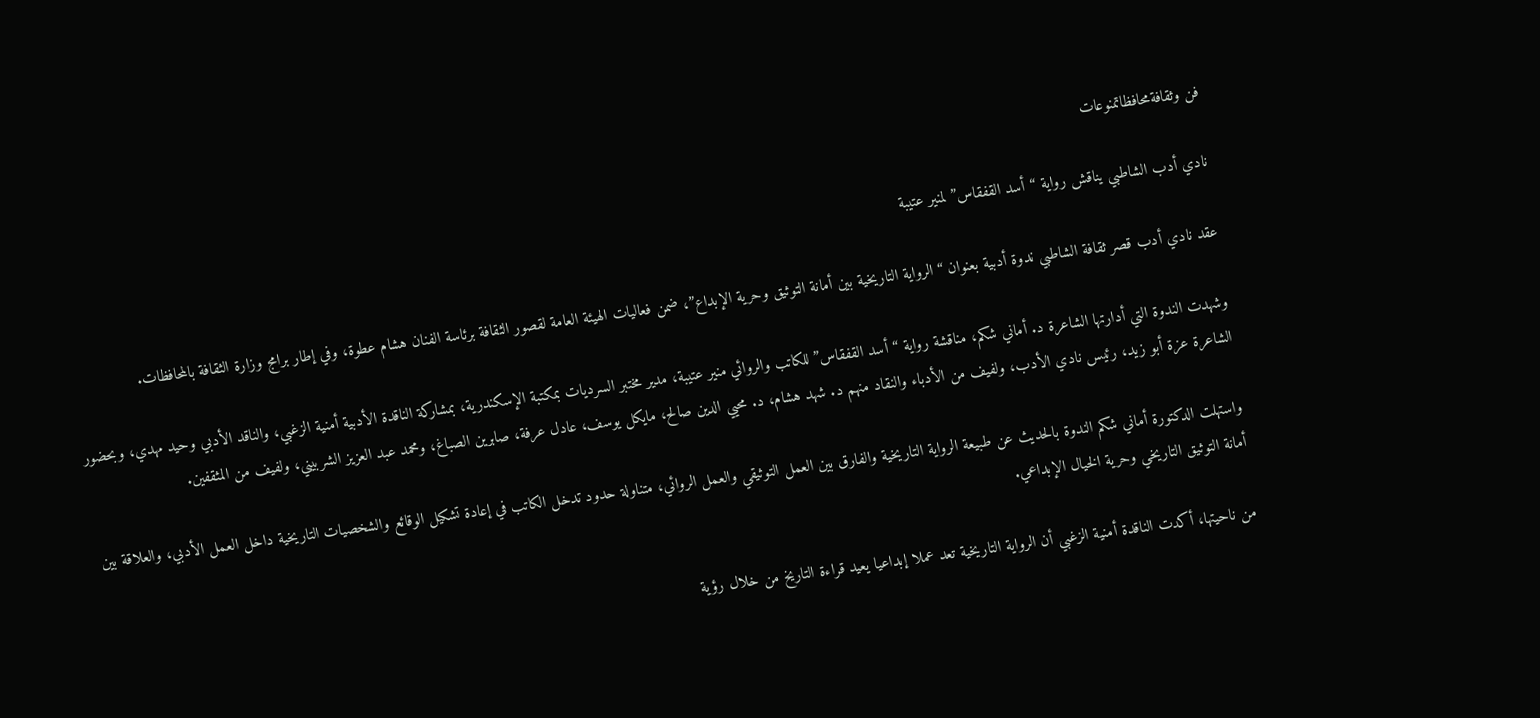فن وثقافةمحافظاتمنوعات

نادي أدب الشاطبي يناقش رواية “أسد القفقاس” لمنير عتيبة

عقد نادي أدب قصر ثقافة الشاطبي ندوة أدبية بعنوان “الرواية التاريخية بين أمانة التوثيق وحرية الإبداع”، ضمن فعاليات الهيئة العامة لقصور الثقافة برئاسة الفنان هشام عطوة، وفي إطار برامج وزارة الثقافة بالمحافظات.

وشهدت الندوة التي أدارتها الشاعرة د. أماني شكم، مناقشة رواية “أسد القفقاس” للكاتب والروائي منير عتيبة، مدير مختبر السرديات بمكتبة الإسكندرية، بمشاركة الناقدة الأدبية أمنية الزغبي، والناقد الأدبي وحيد مهدي، وبحضور الشاعرة عزة أبو زيد، رئيس نادي الأدب، ولفيف من الأدباء والنقاد منهم د. شهد هشام، د. محيي الدين صالح، مايكل يوسف، عادل عرفة، صابرين الصباغ، ومحمد عبد العزيز الشربيني، ولفيف من المثقفين.

واستهلت الدكتورة أماني شكم الندوة بالحديث عن طبيعة الرواية التاريخية والفارق بين العمل التوثيقي والعمل الروائي، متناولة حدود تدخل الكاتب في إعادة تشكيل الوقائع والشخصيات التاريخية داخل العمل الأدبي، والعلاقة بين أمانة التوثيق التاريخي وحرية الخيال الإبداعي.

من ناحيتها، أكدت الناقدة أمنية الزغبي أن الرواية التاريخية تعد عملا إبداعيا يعيد قراءة التاريخ من خلال رؤية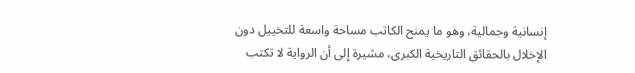إنسانية وجمالية، وهو ما يمنح الكاتب مساحة واسعة للتخييل دون الإخلال بالحقائق التاريخية الكبرى، مشيرة إلى أن الرواية لا تكتب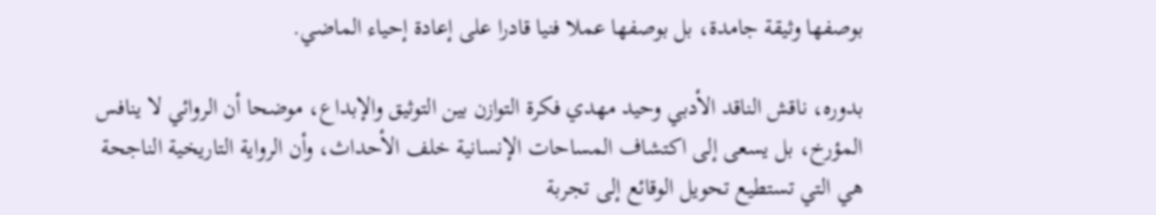بوصفها وثيقة جامدة، بل بوصفها عملا فنيا قادرا على إعادة إحياء الماضي.

بدوره، ناقش الناقد الأدبي وحيد مهدي فكرة التوازن بين التوثيق والإبداع، موضحا أن الروائي لا ينافس المؤرخ، بل يسعى إلى اكتشاف المساحات الإنسانية خلف الأحداث، وأن الرواية التاريخية الناجحة هي التي تستطيع تحويل الوقائع إلى تجربة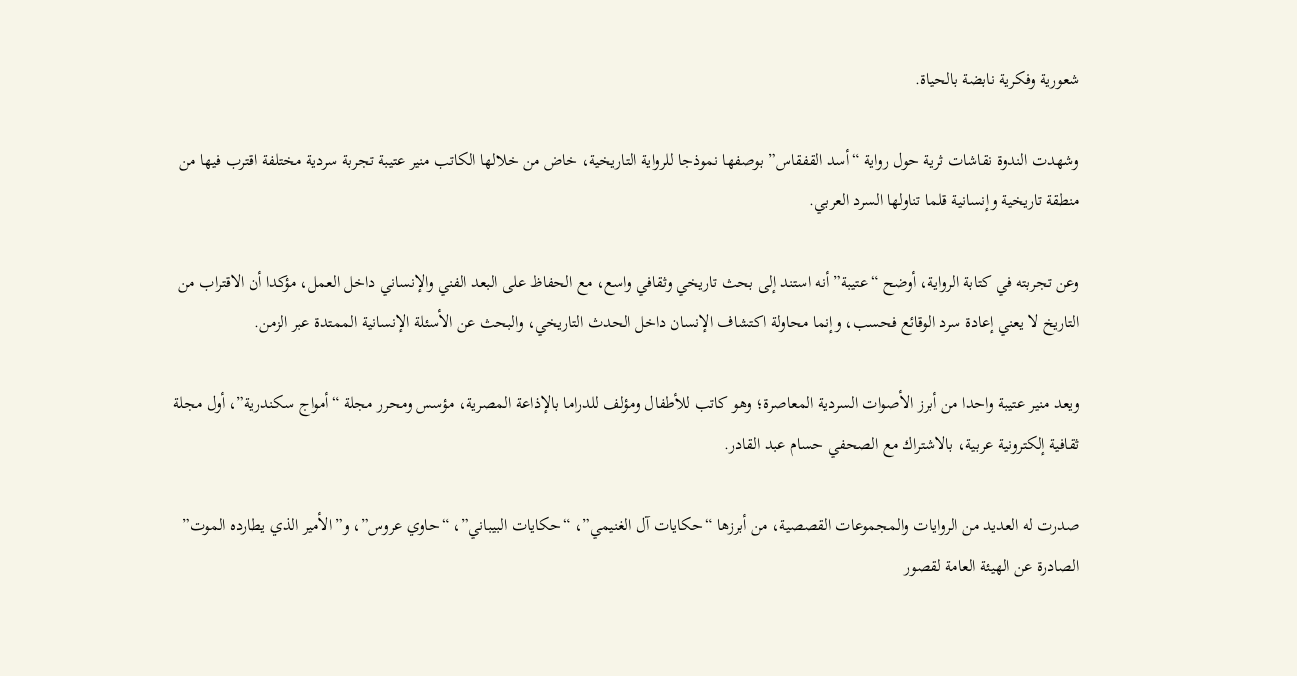شعورية وفكرية نابضة بالحياة.

وشهدت الندوة نقاشات ثرية حول رواية “أسد القفقاس” بوصفها نموذجا للرواية التاريخية، خاض من خلالها الكاتب منير عتيبة تجربة سردية مختلفة اقترب فيها من منطقة تاريخية وإنسانية قلما تناولها السرد العربي.

وعن تجربته في كتابة الرواية، أوضح “عتيبة” أنه استند إلى بحث تاريخي وثقافي واسع، مع الحفاظ على البعد الفني والإنساني داخل العمل، مؤكدا أن الاقتراب من التاريخ لا يعني إعادة سرد الوقائع فحسب، وإنما محاولة اكتشاف الإنسان داخل الحدث التاريخي، والبحث عن الأسئلة الإنسانية الممتدة عبر الزمن.

ويعد منير عتيبة واحدا من أبرز الأصوات السردية المعاصرة؛ وهو كاتب للأطفال ومؤلف للدراما بالإذاعة المصرية، مؤسس ومحرر مجلة “أمواج سكندرية”، أول مجلة ثقافية إلكترونية عربية، بالاشتراك مع الصحفي حسام عبد القادر.

صدرت له العديد من الروايات والمجموعات القصصية، من أبرزها “حكايات آل الغنيمي”، “حكايات البيباني”، “حاوي عروس”، و”الأمير الذي يطارده الموت” الصادرة عن الهيئة العامة لقصور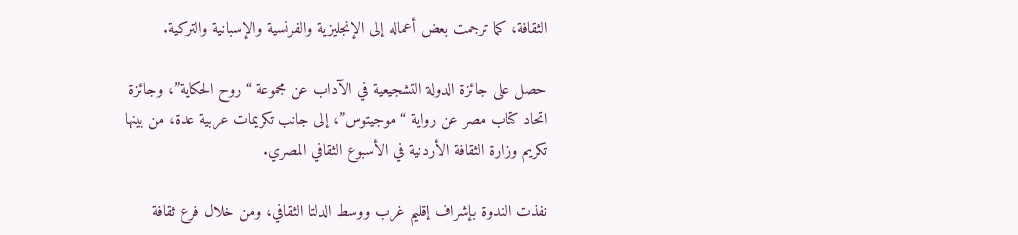الثقافة، كما ترجمت بعض أعماله إلى الإنجليزية والفرنسية والإسبانية والتركية.

حصل على جائزة الدولة التشجيعية في الآداب عن مجموعة “روح الحكاية”، وجائزة اتحاد كتاب مصر عن رواية “موجيتوس”، إلى جانب تكريمات عربية عدة، من بينها تكريم وزارة الثقافة الأردنية في الأسبوع الثقافي المصري.

نفذت الندوة بإشراف إقليم غرب ووسط الدلتا الثقافي، ومن خلال فرع ثقافة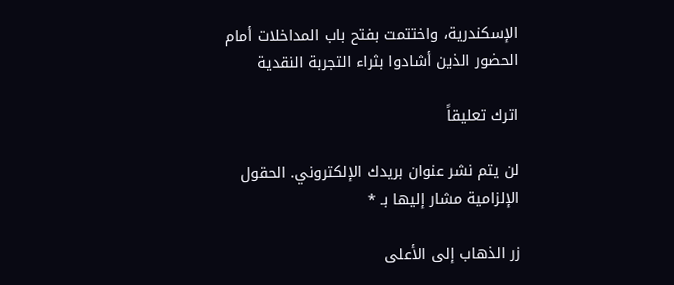الإسكندرية، واختتمت بفتح باب المداخلات أمام الحضور الذين أشادوا بثراء التجربة النقدية

اترك تعليقاً

لن يتم نشر عنوان بريدك الإلكتروني. الحقول الإلزامية مشار إليها بـ *

زر الذهاب إلى الأعلى